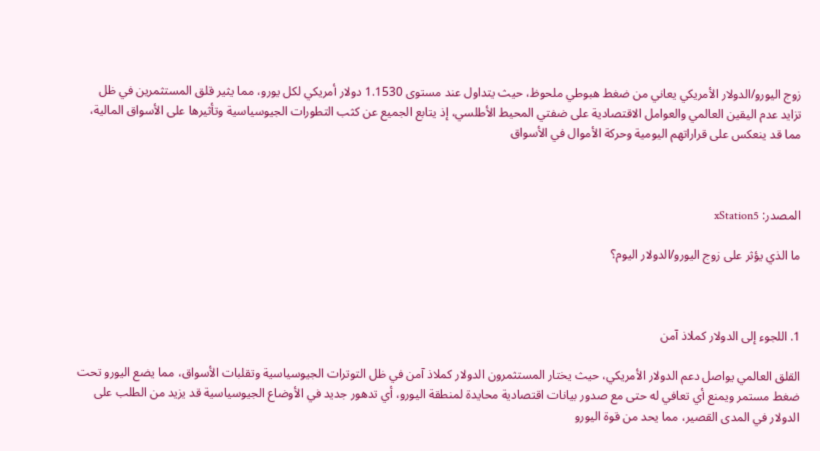زوج اليورو/الدولار الأمريكي يعاني من ضغط هبوطي ملحوظ، حيث يتداول عند مستوى 1.1530 دولار أمريكي لكل يورو، مما يثير قلق المستثمرين في ظل تزايد عدم اليقين العالمي والعوامل الاقتصادية على ضفتي المحيط الأطلسي، إذ يتابع الجميع عن كثب التطورات الجيوسياسية وتأثيرها على الأسواق المالية، مما قد ينعكس على قراراتهم اليومية وحركة الأموال في الأسواق



المصدر: xStation5

ما الذي يؤثر على زوج اليورو/الدولار اليوم؟



1. اللجوء إلى الدولار كملاذ آمن

القلق العالمي يواصل دعم الدولار الأمريكي، حيث يختار المستثمرون الدولار كملاذ آمن في ظل التوترات الجيوسياسية وتقلبات الأسواق، مما يضع اليورو تحت ضغط مستمر ويمنع أي تعافي له حتى مع صدور بيانات اقتصادية محايدة لمنطقة اليورو، أي تدهور جديد في الأوضاع الجيوسياسية قد يزيد من الطلب على الدولار في المدى القصير، مما يحد من قوة اليورو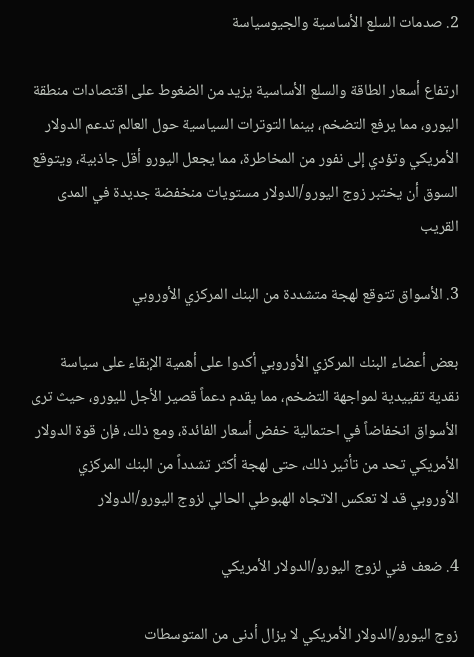2. صدمات السلع الأساسية والجيوسياسة

ارتفاع أسعار الطاقة والسلع الأساسية يزيد من الضغوط على اقتصادات منطقة اليورو، مما يرفع التضخم، بينما التوترات السياسية حول العالم تدعم الدولار الأمريكي وتؤدي إلى نفور من المخاطرة، مما يجعل اليورو أقل جاذبية، ويتوقع السوق أن يختبر زوج اليورو/الدولار مستويات منخفضة جديدة في المدى القريب

3. الأسواق تتوقع لهجة متشددة من البنك المركزي الأوروبي

بعض أعضاء البنك المركزي الأوروبي أكدوا على أهمية الإبقاء على سياسة نقدية تقييدية لمواجهة التضخم، مما يقدم دعماً قصير الأجل لليورو، حيث ترى الأسواق انخفاضاً في احتمالية خفض أسعار الفائدة، ومع ذلك، فإن قوة الدولار الأمريكي تحد من تأثير ذلك، حتى لهجة أكثر تشدداً من البنك المركزي الأوروبي قد لا تعكس الاتجاه الهبوطي الحالي لزوج اليورو/الدولار

4. ضعف فني لزوج اليورو/الدولار الأمريكي

زوج اليورو/الدولار الأمريكي لا يزال أدنى من المتوسطات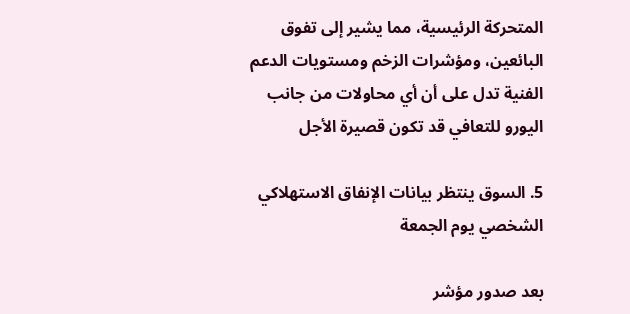المتحركة الرئيسية، مما يشير إلى تفوق البائعين، ومؤشرات الزخم ومستويات الدعم الفنية تدل على أن أي محاولات من جانب اليورو للتعافي قد تكون قصيرة الأجل

5. السوق ينتظر بيانات الإنفاق الاستهلاكي الشخصي يوم الجمعة

بعد صدور مؤشر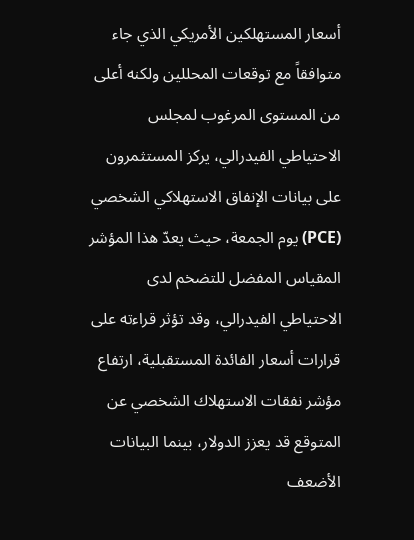أسعار المستهلكين الأمريكي الذي جاء متوافقاً مع توقعات المحللين ولكنه أعلى من المستوى المرغوب لمجلس الاحتياطي الفيدرالي، يركز المستثمرون على بيانات الإنفاق الاستهلاكي الشخصي (PCE) يوم الجمعة، حيث يعدّ هذا المؤشر المقياس المفضل للتضخم لدى الاحتياطي الفيدرالي، وقد تؤثر قراءته على قرارات أسعار الفائدة المستقبلية، ارتفاع مؤشر نفقات الاستهلاك الشخصي عن المتوقع قد يعزز الدولار، بينما البيانات الأضعف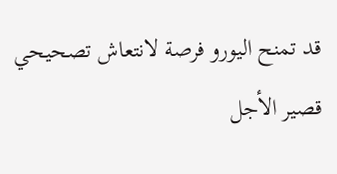قد تمنح اليورو فرصة لانتعاش تصحيحي قصير الأجل